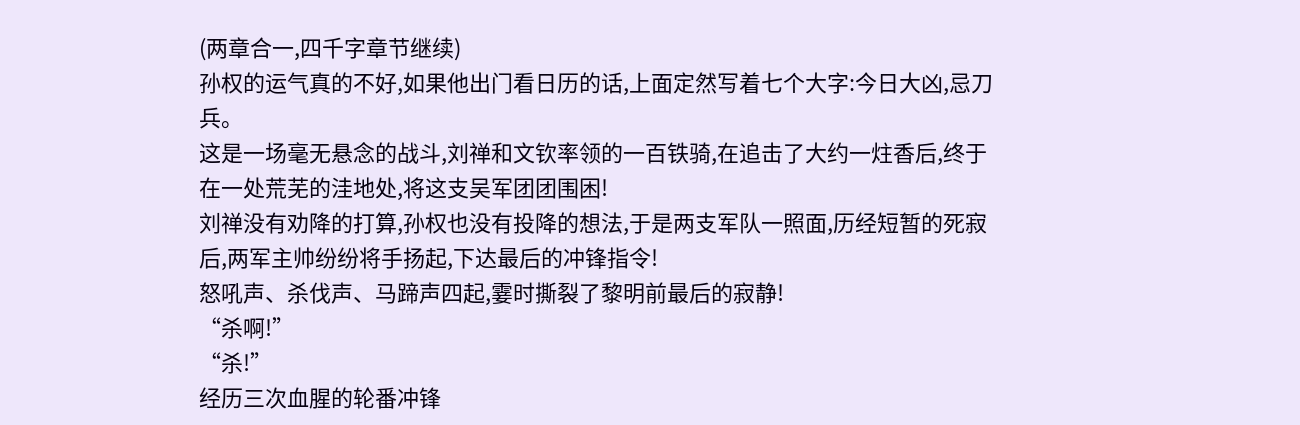(两章合一,四千字章节继续)
孙权的运气真的不好,如果他出门看日历的话,上面定然写着七个大字:今日大凶,忌刀兵。
这是一场毫无悬念的战斗,刘禅和文钦率领的一百铁骑,在追击了大约一炷香后,终于在一处荒芜的洼地处,将这支吴军团团围困!
刘禅没有劝降的打算,孙权也没有投降的想法,于是两支军队一照面,历经短暂的死寂后,两军主帅纷纷将手扬起,下达最后的冲锋指令!
怒吼声、杀伐声、马蹄声四起,霎时撕裂了黎明前最后的寂静!
“杀啊!”
“杀!”
经历三次血腥的轮番冲锋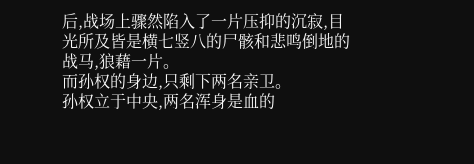后,战场上骤然陷入了一片压抑的沉寂,目光所及皆是横七竖八的尸骸和悲鸣倒地的战马,狼藉一片。
而孙权的身边,只剩下两名亲卫。
孙权立于中央,两名浑身是血的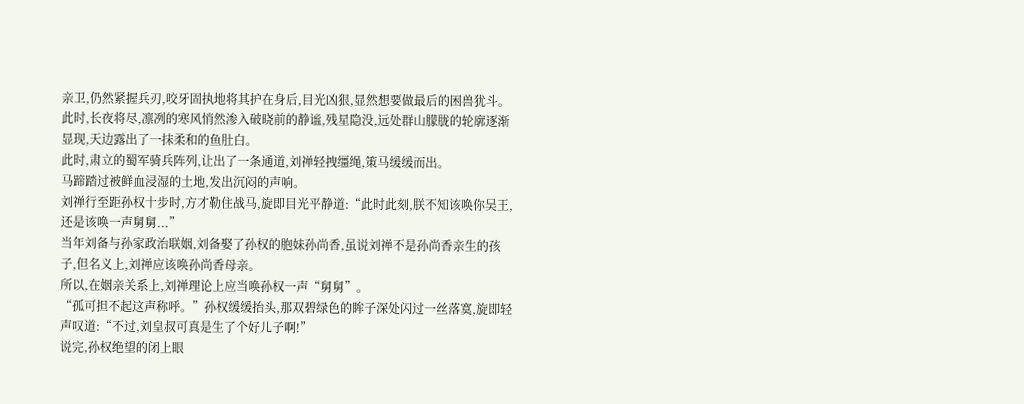亲卫,仍然紧握兵刃,咬牙固执地将其护在身后,目光凶狠,显然想要做最后的困兽犹斗。
此时,长夜将尽,凛冽的寒风悄然渗入破晓前的静谧,残星隐没,远处群山朦胧的轮廓逐渐显现,天边露出了一抹柔和的鱼肚白。
此时,肃立的蜀军骑兵阵列,让出了一条通道,刘禅轻拽缰绳,策马缓缓而出。
马蹄踏过被鲜血浸湿的土地,发出沉闷的声响。
刘禅行至距孙权十步时,方才勒住战马,旋即目光平静道:“此时此刻,朕不知该唤你吴王,还是该唤一声舅舅...”
当年刘备与孙家政治联姻,刘备娶了孙权的胞妹孙尚香,虽说刘禅不是孙尚香亲生的孩子,但名义上,刘禅应该唤孙尚香母亲。
所以,在姻亲关系上,刘禅理论上应当唤孙权一声“舅舅”。
“孤可担不起这声称呼。”孙权缓缓抬头,那双碧绿色的眸子深处闪过一丝落寞,旋即轻声叹道:“不过,刘皇叔可真是生了个好儿子啊!”
说完,孙权绝望的闭上眼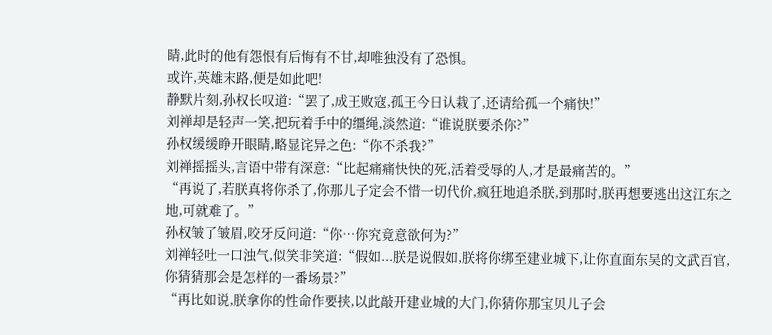睛,此时的他有怨恨有后悔有不甘,却唯独没有了恐惧。
或许,英雄末路,便是如此吧!
静默片刻,孙权长叹道:“罢了,成王败寇,孤王今日认栽了,还请给孤一个痛快!”
刘禅却是轻声一笑,把玩着手中的缰绳,淡然道:“谁说朕要杀你?”
孙权缓缓睁开眼睛,略显诧异之色:“你不杀我?”
刘禅摇摇头,言语中带有深意:“比起痛痛快快的死,活着受辱的人,才是最痛苦的。”
“再说了,若朕真将你杀了,你那儿子定会不惜一切代价,疯狂地追杀朕,到那时,朕再想要逃出这江东之地,可就难了。”
孙权皱了皱眉,咬牙反问道:“你…你究竟意欲何为?”
刘禅轻吐一口浊气,似笑非笑道:“假如...朕是说假如,朕将你绑至建业城下,让你直面东吴的文武百官,你猜猜那会是怎样的一番场景?”
“再比如说,朕拿你的性命作要挟,以此敲开建业城的大门,你猜你那宝贝儿子会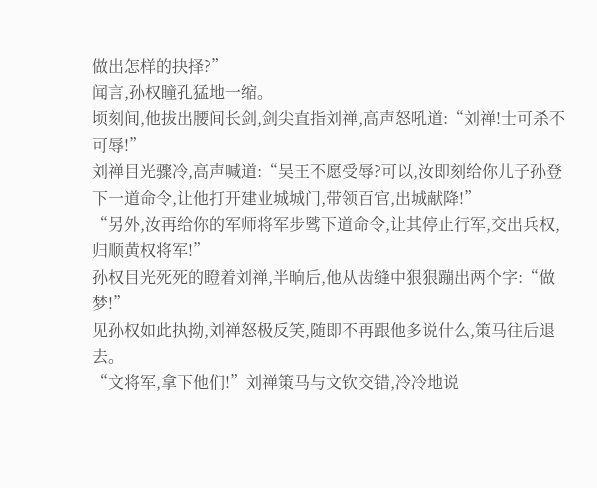做出怎样的抉择?”
闻言,孙权瞳孔猛地一缩。
顷刻间,他拔出腰间长剑,剑尖直指刘禅,高声怒吼道:“刘禅!士可杀不可辱!”
刘禅目光骤冷,高声喊道:“吴王不愿受辱?可以,汝即刻给你儿子孙登下一道命令,让他打开建业城城门,带领百官,出城献降!”
“另外,汝再给你的军师将军步骘下道命令,让其停止行军,交出兵权,归顺黄权将军!”
孙权目光死死的瞪着刘禅,半晌后,他从齿缝中狠狠蹦出两个字:“做梦!”
见孙权如此执拗,刘禅怒极反笑,随即不再跟他多说什么,策马往后退去。
“文将军,拿下他们!”刘禅策马与文钦交错,冷冷地说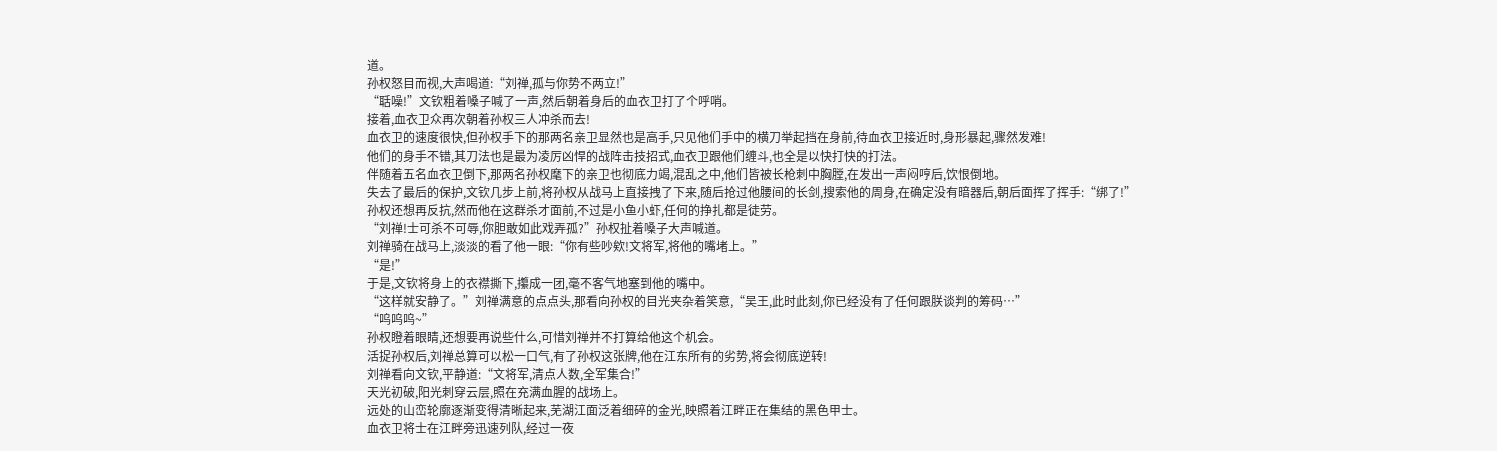道。
孙权怒目而视,大声喝道:“刘禅,孤与你势不两立!”
“聒噪!”文钦粗着嗓子喊了一声,然后朝着身后的血衣卫打了个呼哨。
接着,血衣卫众再次朝着孙权三人冲杀而去!
血衣卫的速度很快,但孙权手下的那两名亲卫显然也是高手,只见他们手中的横刀举起挡在身前,待血衣卫接近时,身形暴起,骤然发难!
他们的身手不错,其刀法也是最为凌厉凶悍的战阵击技招式,血衣卫跟他们缠斗,也全是以快打快的打法。
伴随着五名血衣卫倒下,那两名孙权麾下的亲卫也彻底力竭,混乱之中,他们皆被长枪刺中胸膛,在发出一声闷哼后,饮恨倒地。
失去了最后的保护,文钦几步上前,将孙权从战马上直接拽了下来,随后抢过他腰间的长剑,搜索他的周身,在确定没有暗器后,朝后面挥了挥手:“绑了!”
孙权还想再反抗,然而他在这群杀才面前,不过是小鱼小虾,任何的挣扎都是徒劳。
“刘禅!士可杀不可辱,你胆敢如此戏弄孤?”孙权扯着嗓子大声喊道。
刘禅骑在战马上,淡淡的看了他一眼:“你有些吵欸!文将军,将他的嘴堵上。”
“是!”
于是,文钦将身上的衣襟撕下,攥成一团,毫不客气地塞到他的嘴中。
“这样就安静了。”刘禅满意的点点头,那看向孙权的目光夹杂着笑意,“吴王,此时此刻,你已经没有了任何跟朕谈判的筹码…”
“呜呜呜~”
孙权瞪着眼睛,还想要再说些什么,可惜刘禅并不打算给他这个机会。
活捉孙权后,刘禅总算可以松一口气,有了孙权这张牌,他在江东所有的劣势,将会彻底逆转!
刘禅看向文钦,平静道:“文将军,清点人数,全军集合!”
天光初破,阳光刺穿云层,照在充满血腥的战场上。
远处的山峦轮廓逐渐变得清晰起来,芜湖江面泛着细碎的金光,映照着江畔正在集结的黑色甲士。
血衣卫将士在江畔旁迅速列队,经过一夜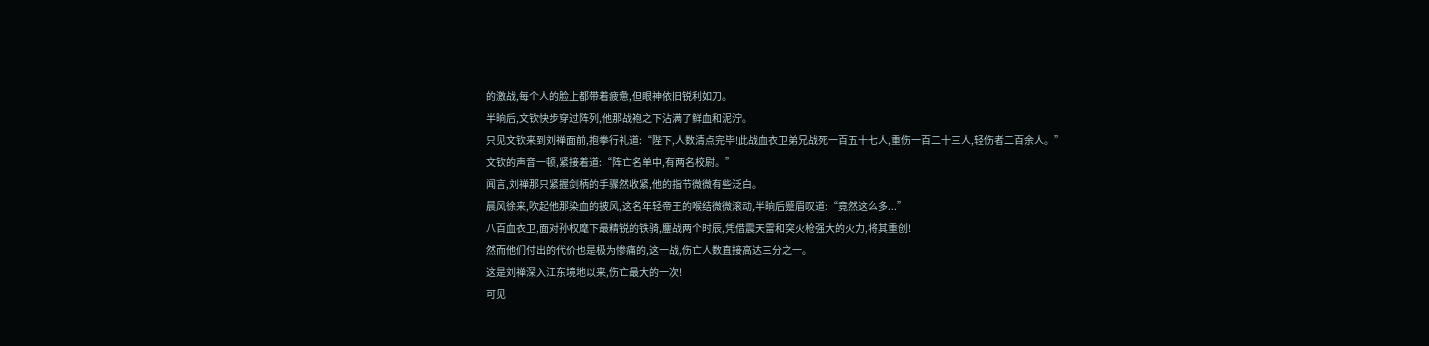的激战,每个人的脸上都带着疲惫,但眼神依旧锐利如刀。
半晌后,文钦快步穿过阵列,他那战袍之下沾满了鲜血和泥泞。
只见文钦来到刘禅面前,抱拳行礼道:“陛下,人数清点完毕!此战血衣卫弟兄战死一百五十七人,重伤一百二十三人,轻伤者二百余人。”
文钦的声音一顿,紧接着道:“阵亡名单中,有两名校尉。”
闻言,刘禅那只紧握剑柄的手骤然收紧,他的指节微微有些泛白。
晨风徐来,吹起他那染血的披风,这名年轻帝王的喉结微微滚动,半晌后蹙眉叹道:“竟然这么多...”
八百血衣卫,面对孙权麾下最精锐的铁骑,鏖战两个时辰,凭借震天雷和突火枪强大的火力,将其重创!
然而他们付出的代价也是极为惨痛的,这一战,伤亡人数直接高达三分之一。
这是刘禅深入江东境地以来,伤亡最大的一次!
可见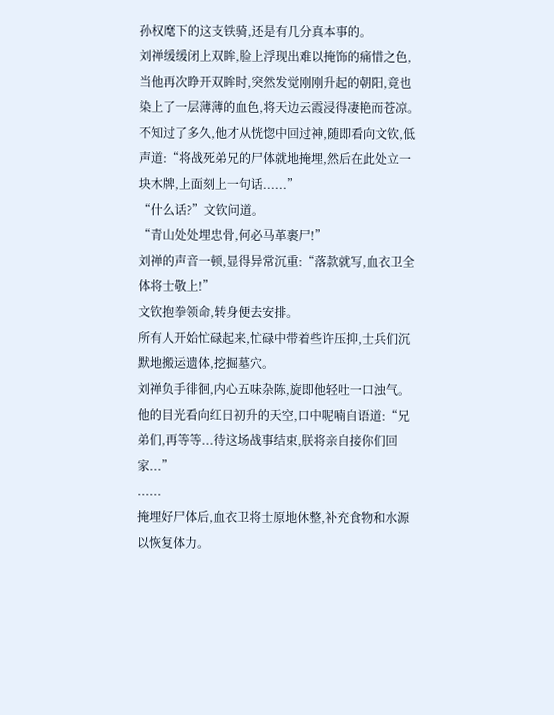孙权麾下的这支铁骑,还是有几分真本事的。
刘禅缓缓闭上双眸,脸上浮现出难以掩饰的痛惜之色,当他再次睁开双眸时,突然发觉刚刚升起的朝阳,竟也染上了一层薄薄的血色,将天边云霞浸得凄艳而苍凉。
不知过了多久,他才从恍惚中回过神,随即看向文钦,低声道:“将战死弟兄的尸体就地掩埋,然后在此处立一块木牌,上面刻上一句话......”
“什么话?”文钦问道。
“青山处处埋忠骨,何必马革裹尸!”
刘禅的声音一顿,显得异常沉重:“落款就写,血衣卫全体将士敬上!”
文钦抱拳领命,转身便去安排。
所有人开始忙碌起来,忙碌中带着些许压抑,士兵们沉默地搬运遗体,挖掘墓穴。
刘禅负手徘徊,内心五味杂陈,旋即他轻吐一口浊气。
他的目光看向红日初升的天空,口中呢喃自语道:“兄弟们,再等等...待这场战事结束,朕将亲自接你们回家...”
......
掩埋好尸体后,血衣卫将士原地休整,补充食物和水源以恢复体力。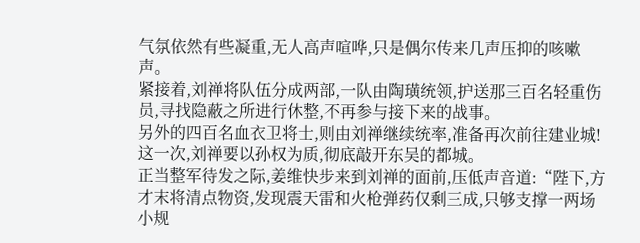气氛依然有些凝重,无人高声喧哗,只是偶尔传来几声压抑的咳嗽声。
紧接着,刘禅将队伍分成两部,一队由陶璜统领,护送那三百名轻重伤员,寻找隐蔽之所进行休整,不再参与接下来的战事。
另外的四百名血衣卫将士,则由刘禅继续统率,准备再次前往建业城!
这一次,刘禅要以孙权为质,彻底敲开东吴的都城。
正当整军待发之际,姜维快步来到刘禅的面前,压低声音道:“陛下,方才末将清点物资,发现震天雷和火枪弹药仅剩三成,只够支撑一两场小规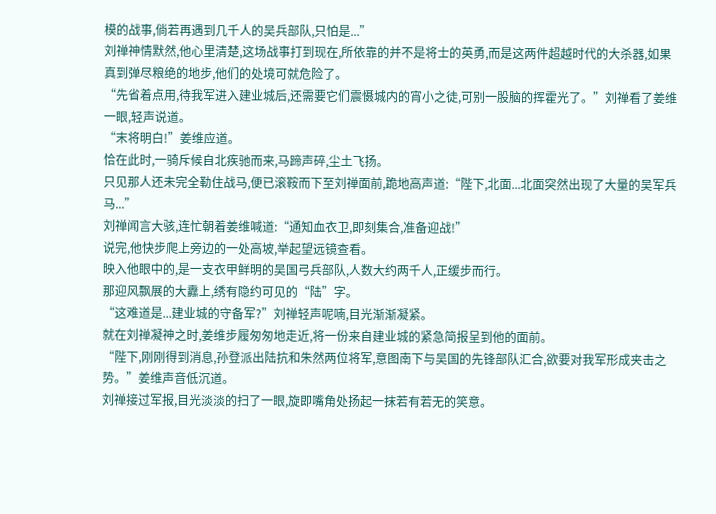模的战事,倘若再遇到几千人的吴兵部队,只怕是...”
刘禅神情默然,他心里清楚,这场战事打到现在,所依靠的并不是将士的英勇,而是这两件超越时代的大杀器,如果真到弹尽粮绝的地步,他们的处境可就危险了。
“先省着点用,待我军进入建业城后,还需要它们震慑城内的宵小之徒,可别一股脑的挥霍光了。”刘禅看了姜维一眼,轻声说道。
“末将明白!”姜维应道。
恰在此时,一骑斥候自北疾驰而来,马蹄声碎,尘土飞扬。
只见那人还未完全勒住战马,便已滚鞍而下至刘禅面前,跪地高声道:“陛下,北面...北面突然出现了大量的吴军兵马...”
刘禅闻言大骇,连忙朝着姜维喊道:“通知血衣卫,即刻集合,准备迎战!”
说完,他快步爬上旁边的一处高坡,举起望远镜查看。
映入他眼中的,是一支衣甲鲜明的吴国弓兵部队,人数大约两千人,正缓步而行。
那迎风飘展的大纛上,绣有隐约可见的“陆”字。
“这难道是...建业城的守备军?”刘禅轻声呢喃,目光渐渐凝紧。
就在刘禅凝神之时,姜维步履匆匆地走近,将一份来自建业城的紧急简报呈到他的面前。
“陛下,刚刚得到消息,孙登派出陆抗和朱然两位将军,意图南下与吴国的先锋部队汇合,欲要对我军形成夹击之势。”姜维声音低沉道。
刘禅接过军报,目光淡淡的扫了一眼,旋即嘴角处扬起一抹若有若无的笑意。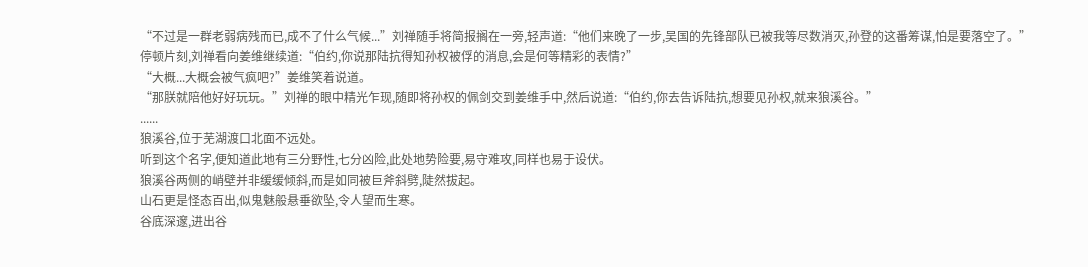“不过是一群老弱病残而已,成不了什么气候...”刘禅随手将简报搁在一旁,轻声道:“他们来晚了一步,吴国的先锋部队已被我等尽数消灭,孙登的这番筹谋,怕是要落空了。”
停顿片刻,刘禅看向姜维继续道:“伯约,你说那陆抗得知孙权被俘的消息,会是何等精彩的表情?”
“大概...大概会被气疯吧?”姜维笑着说道。
“那朕就陪他好好玩玩。”刘禅的眼中精光乍现,随即将孙权的佩剑交到姜维手中,然后说道:“伯约,你去告诉陆抗,想要见孙权,就来狼溪谷。”
......
狼溪谷,位于芜湖渡口北面不远处。
听到这个名字,便知道此地有三分野性,七分凶险,此处地势险要,易守难攻,同样也易于设伏。
狼溪谷两侧的峭壁并非缓缓倾斜,而是如同被巨斧斜劈,陡然拔起。
山石更是怪态百出,似鬼魅般悬垂欲坠,令人望而生寒。
谷底深邃,进出谷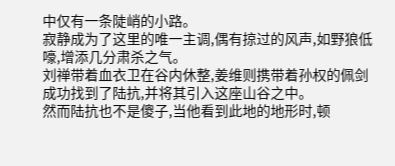中仅有一条陡峭的小路。
寂静成为了这里的唯一主调,偶有掠过的风声,如野狼低嚎,增添几分肃杀之气。
刘禅带着血衣卫在谷内休整,姜维则携带着孙权的佩剑成功找到了陆抗,并将其引入这座山谷之中。
然而陆抗也不是傻子,当他看到此地的地形时,顿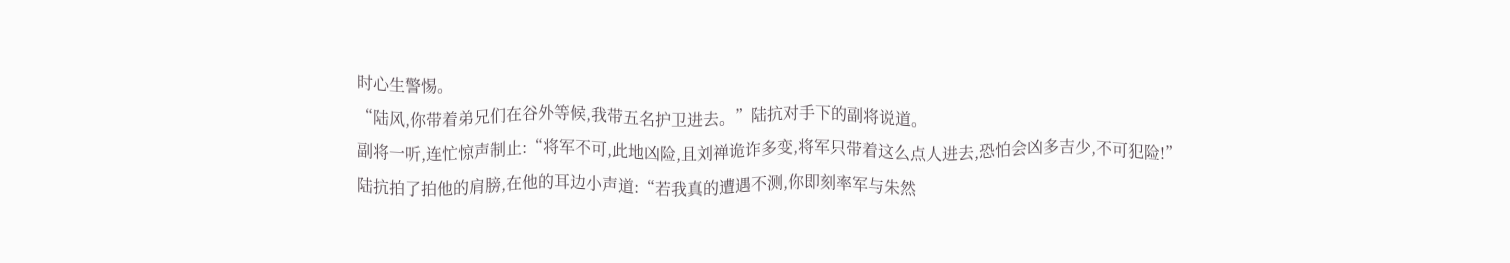时心生警惕。
“陆风,你带着弟兄们在谷外等候,我带五名护卫进去。”陆抗对手下的副将说道。
副将一听,连忙惊声制止:“将军不可,此地凶险,且刘禅诡诈多变,将军只带着这么点人进去,恐怕会凶多吉少,不可犯险!”
陆抗拍了拍他的肩膀,在他的耳边小声道:“若我真的遭遇不测,你即刻率军与朱然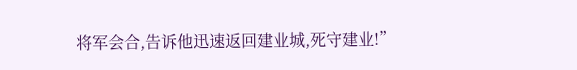将军会合,告诉他迅速返回建业城,死守建业!”